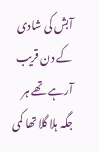آبش کی شادی کے دن قریب آرہے تھے ہر جگہ ہلا گلا تھا کمی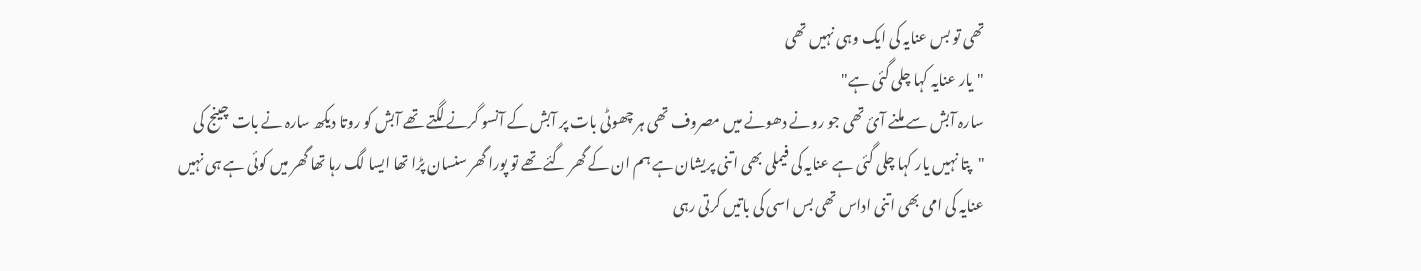تھی تو بس عنایہ کی ایک وہی نہیں تھی
"یار عنایہ کہا چلی گئی ہے"
سارہ آبش سے ملنے آئ تھی جو رونے دھونے میں مصروف تھی ہر چھوٹی بات پر آبش کے آنسو گرنے لگتے تھے آبش کو روتا دیکھ سارہ نے بات چینج کی
"پتا نہیں یار کہا چلی گئی ہے عنایہ کی فیملی بھی اتنی پریشان ہے ہم ان کے گھر گئے تھے تو پورا گھر سنسان پڑا تھا ایسا لگ رہا تھا گھر میں کوئی ہے ہی نہیں
عنایہ کی امی بھی اتنی اداس تھی بس اسی کی باتیں کرتی رہی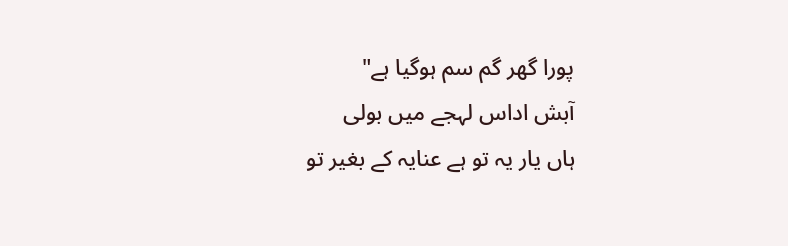پورا گھر گم سم ہوگیا ہے"
آبش اداس لہجے میں بولی
ہاں یار یہ تو ہے عنایہ کے بغیر تو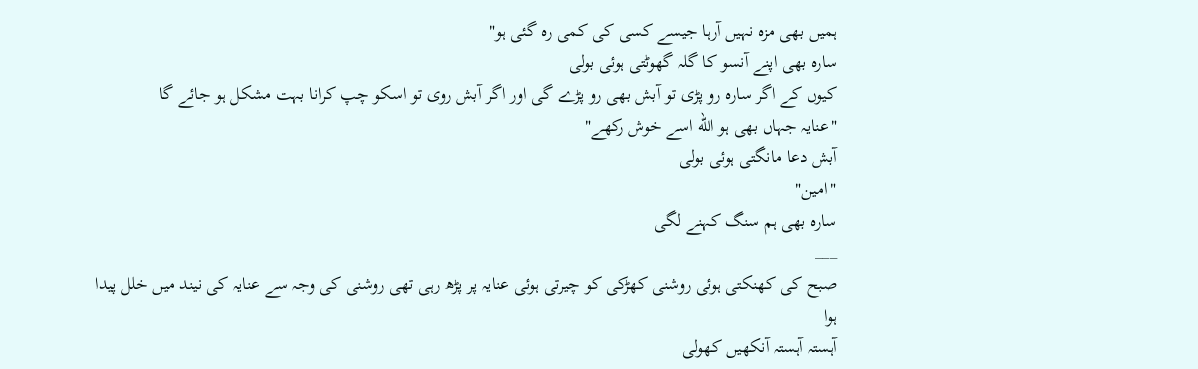ہمیں بھی مزہ نہیں آرہا جیسے کسی کی کمی رہ گئی ہو"
سارہ بھی اپنے آنسو کا گلہ گھوٹتی ہوئی بولی
کیوں کے اگر سارہ رو پڑی تو آبش بھی رو پڑے گی اور اگر آبش روی تو اسکو چپ کرانا بہت مشکل ہو جائے گا
"عنایہ جہاں بھی ہو اللّه اسے خوش رکھے"
آبش دعا مانگتی ہوئی بولی
"امین"
سارہ بھی ہم سنگ کہنے لگی
___
صبح کی کھنکتی ہوئی روشنی کھڑکی کو چیرتی ہوئی عنایہ پر پڑھ رہی تھی روشنی کی وجہ سے عنایہ کی نیند میں خلل پیدا ہوا
آہستہ آہستہ آنکھیں کھولی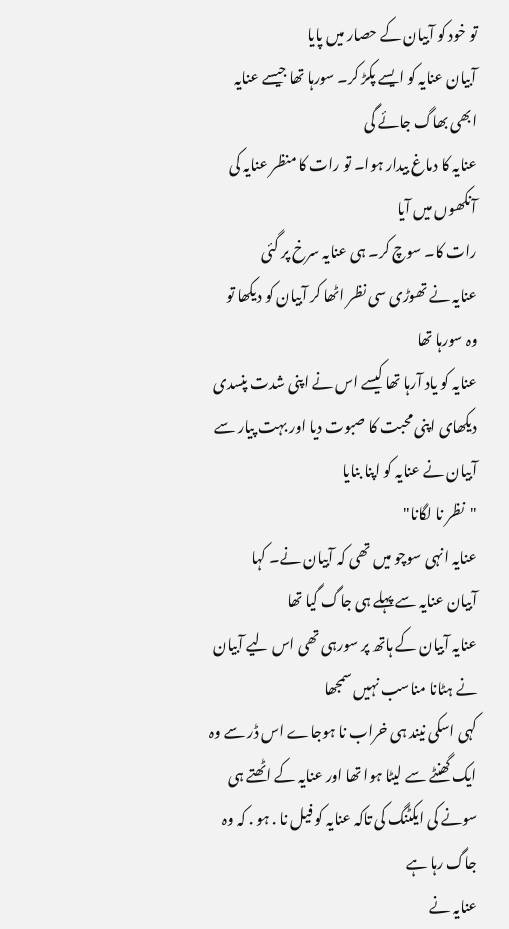تو خود کو آبیان کے حصار میں پایا
آبیان عنایہ کو ایسے پکڑ کر۔ سورہا تھا جیسے عنایہ ابھی بھاگ جائے گی
عنایہ کا دماغ بیدار ہوا۔ تو رات کا منظر عنایہ کی آنکھوں میں آیا
رات کا۔ سوچ کر۔ ہی عنایہ سرخ پر گئی
عنایہ نے تھوڑی سی نظر اٹھا کر آبیان کو دیکھا تو وہ سورہا تھا
عنایہ کو یاد آرہا تھا کیسے اس نے اپنی شدت پنسدی دیکھای اپنی محبت کا صبوت دیا اور بہت پیار سے آبیان نے عنایہ کو اپنا بنایا
"نظر نا لگانا"
عنایہ انہی سوچو میں تھی کہ آبیان نے۔ کہا
آبیان عنایہ سے پہلے ہی جاگ گیا تھا
عنایہ آبیان کے ہاتھ پر سورہی تھی اس لیے آبیان نے ہٹانا مناسب نہیں سمجھا
کہی اسکی نیند ہی خراب نا ہوجاے اس ڈر سے وہ ایک گھنٹے سے لیٹا ہوا تھا اور عنایہ کے اٹھتے ہی سونے کی ایکٹنگ کی تاکہ عنایہ کو فیل نا . ہو . کہ وہ جاگ رہا ہے
عنایہ نے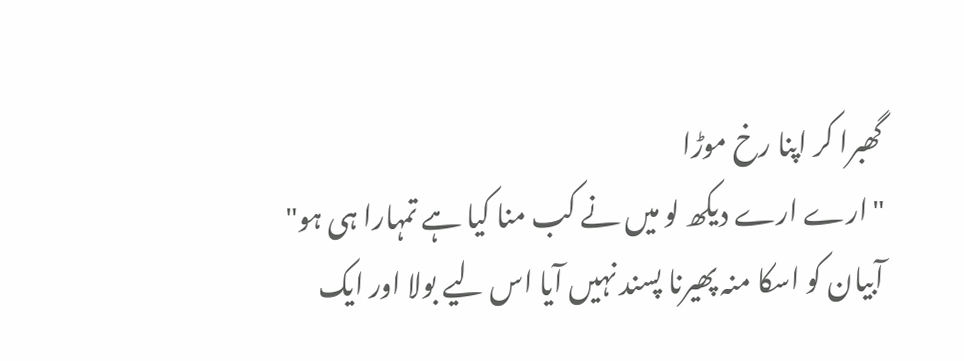گھبرا کر اپنا رخ موڑا
"ارے ارے دیکھ لو میں نے کب منا کیا ہے تمہارا ہی ہو"
آبیان کو اسکا منہ پھیرنا پسند نہیں آیا اس لیے بولا اور ایک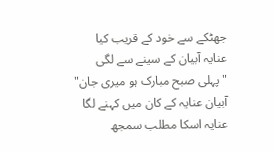جھٹکے سے خود کے قریب کیا
عنایہ آبیان کے سینے سے لگی
"پہلی صبح مبارک ہو میری جان"
آبیان عنایہ کے کان میں کہنے لگا
عنایہ اسکا مطلب سمجھ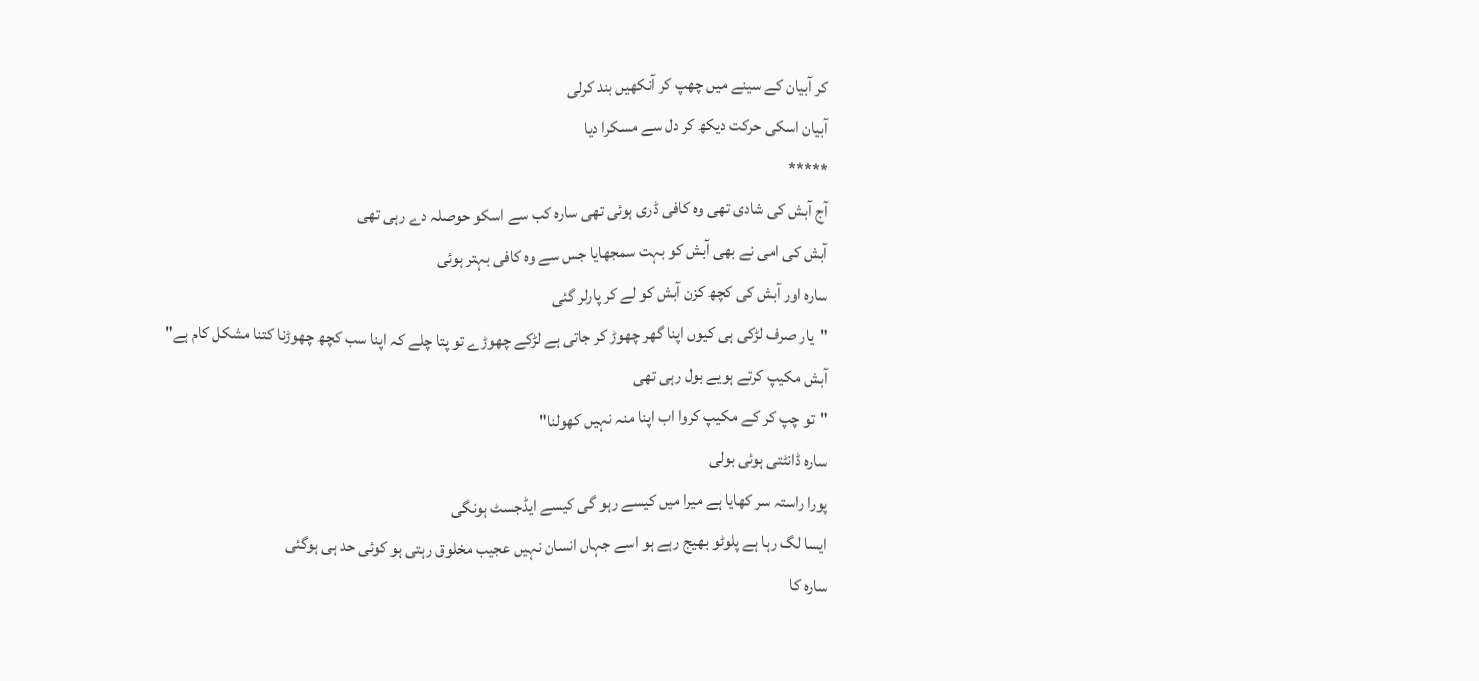کر آبیان کے سینے میں چھپ کر آنکھیں بند کرلی
آبیان اسکی حرکت دیکھ کر دل سے مسکرا دیا
*****
آج آبش کی شادی تھی وہ کافی ڈری ہوئی تھی سارہ کب سے اسکو حوصلہ دے رہی تھی
آبش کی امی نے بھی آبش کو بہت سمجھایا جس سے وہ کافی بہتر ہوئی
سارہ اور آبش کی کچھ کزن آبش کو لے کر پارلر گئی
"یار صرف لڑکی ہی کیوں اپنا گھر چھوڑ کر جاتی ہے لڑکے چھوڑے تو پتا چلے کہ اپنا سب کچھ چھوڑنا کتنا مشکل کام ہے"
آبش مکیپ کرتے ہویے بول رہی تھی
"تو چپ کر کے مکیپ کروا اب اپنا منہ نہیں کھولنا"
سارہ ڈانٹتی ہوئی بولی
پورا راستہ سر کھایا ہے میرا میں کیسے رہو گی کیسے ایڈجسٹ ہونگی
ایسا لگ رہا ہے پلوٹو بھیج رہے ہو اسے جہاں انسان نہیں عجیب مخلوق رہتی ہو کوئی حد ہی ہوگئی
سارہ کا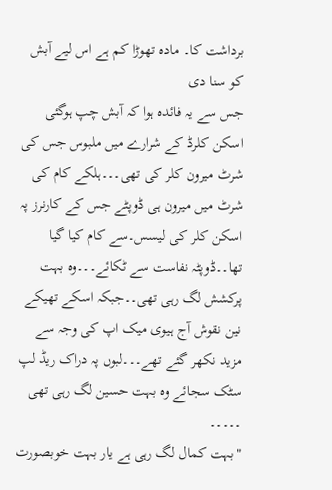برداشت کا۔ مادہ تھوڑا کم ہے اس لیے آبش کو سنا دی
جس سے یہ فائدہ ہوا کہ آبش چپ ہوگئی
اسکن کلرڈ کے شرارے میں ملبوس جس کی شرٹ میرون کلر کی تھی۔۔۔ہلکے کام کی شرٹ میں میرون ہی ڈوپٹے جس کے کارنرز پہ اسکن کلر کی لیسس۔سے کام کیا گیا تھا۔۔ڈوپٹہ نفاست سے ٹکائے۔۔۔وہ بہت پرکشش لگ رہی تھی۔۔جبکہ اسکے تھیکے نین نقوش آج ہیوی میک اپ کی وجہ سے مزید نکھر گئے تھے۔۔۔لبوں پہ دراک ریڈ لپ سٹک سجائے وہ بہت حسین لگ رہی تھی ۔۔۔۔۔
"بہت کمال لگ رہی ہے یار بہت خوبصورت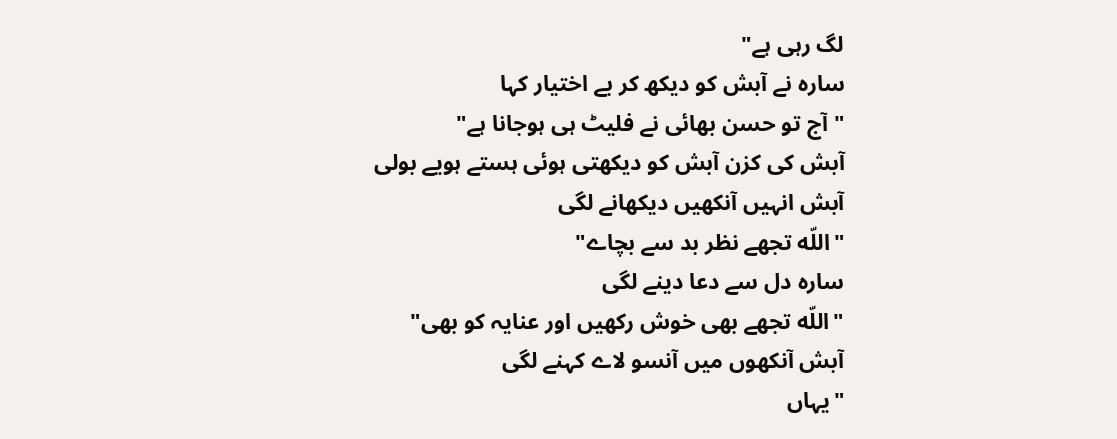لگ رہی ہے"
سارہ نے آبش کو دیکھ کر بے اختیار کہا
"آج تو حسن بھائی نے فلیٹ ہی ہوجانا ہے"
آبش کی کزن آبش کو دیکھتی ہوئی ہستے ہویے بولی
آبش انہیں آنکھیں دیکھانے لگی
"اللّه تجھے نظر بد سے بچاے"
سارہ دل سے دعا دینے لگی
"اللّه تجھے بھی خوش رکھیں اور عنایہ کو بھی"
آبش آنکھوں میں آنسو لاے کہنے لگی
"یہاں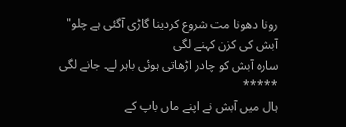رونا دھونا مت شروع کردینا گاڑی آگئی ہے چلو"
آبش کی کزن کہنے لگی
سارہ آبش کو چادر اڑھاتی ہوئی باہر لے۔ جانے لگی
*****
ہال میں آبش نے اپنے ماں باپ کے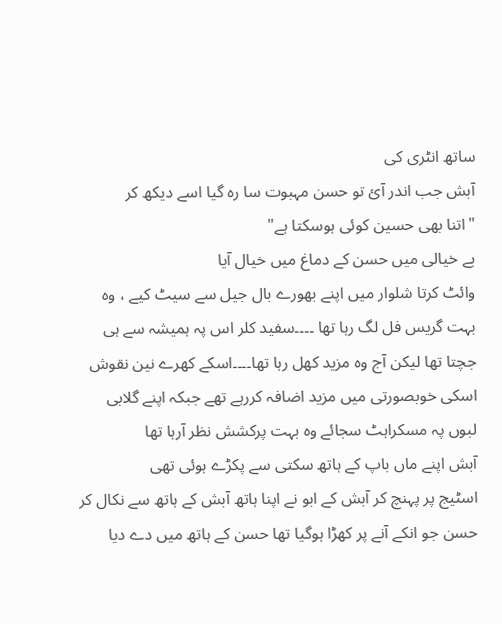ساتھ انٹری کی
آبش جب اندر آئ تو حسن مہبوت سا رہ گیا اسے دیکھ کر
"اتنا بھی حسین کوئی ہوسکتا ہے"
بے خیالی میں حسن کے دماغ میں خیال آیا
وائٹ کرتا شلوار میں اپنے بھورے بال جیل سے سیٹ کیے ، وہ بہت گریس فل لگ رہا تھا ۔۔۔۔سفید کلر اس پہ ہمیشہ سے ہی جچتا تھا لیکن آج وہ مزید کھل رہا تھا۔۔۔۔اسکے کھرے نین نقوش اسکی خوبصورتی میں مزید اضافہ کررہے تھے جبکہ اپنے گلابی لبوں پہ مسکراہٹ سجائے وہ بہت پرکشش نظر آرہا تھا
آبش اپنے ماں باپ کے ہاتھ سکتی سے پکڑے ہوئی تھی
اسٹیج پر پہنچ کر آبش کے ابو نے اپنا ہاتھ آبش کے ہاتھ سے نکال کر حسن جو انکے آنے پر کھڑا ہوگیا تھا حسن کے ہاتھ میں دے دیا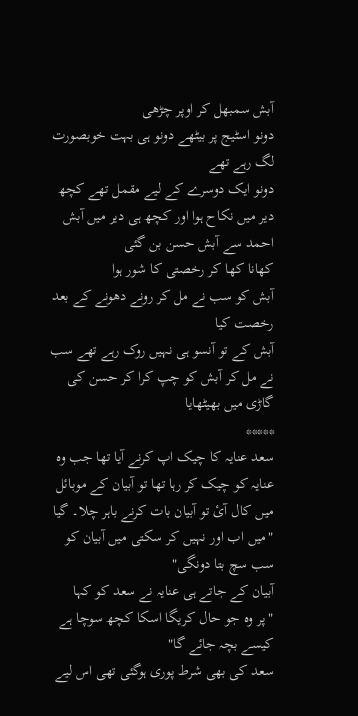آبش سمبھل کر اوپر چڑھی
دونو اسٹیج پر بیٹھے دونو ہی بہت خوبصورت لگ رہے تھے
دونو ایک دوسرے کے لیے مقمل تھے کچھ دیر میں نکاح ہوا اور کچھ ہی دیر میں آبش احمد سے آبش حسن بن گئی
کھانا کھا کر رخصتی کا شور ہوا
آبش کو سب نے مل کر رونے دھونے کے بعد رخصت کیا
آبش کے تو آنسو ہی نہیں روک رہے تھے سب نے مل کر آبش کو چپ کرا کر حسن کی گاڑی میں بھیٹھایا
*****
سعد عنایہ کا چیک اپ کرنے آیا تھا جب وہ عنایہ کو چیک کر رہا تھا تو آبیان کے موبائل میں کال آئ تو آبیان بات کرنے باہر چلا۔ گیا
"میں اب اور نہیں کر سکتی میں آبیان کو سب سچ بتا دونگی"
آبیان کے جاتے ہی عنایہ نے سعد کو کہا
"پر وہ جو حال کریگا اسکا کچھ سوچا ہے کیسے بچہ جائے گا"
سعد کی بھی شرط پوری ہوگئی تھی اس لیے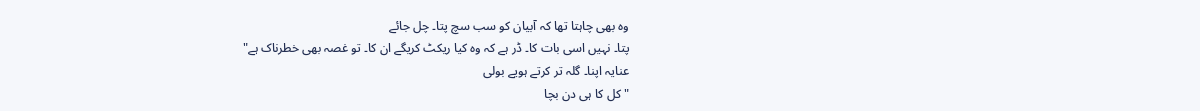وہ بھی چاہتا تھا کہ آبیان کو سب سچ پتا۔ چل جائے
پتا۔ نہیں اسی بات کا۔ ڈر ہے کہ وہ کیا ریکٹ کریگے ان کا۔ تو غصہ بھی خطرناک ہے"
عنایہ اپنا۔ گلہ تر کرتے ہویے بولی
"کل کا ہی دن بچا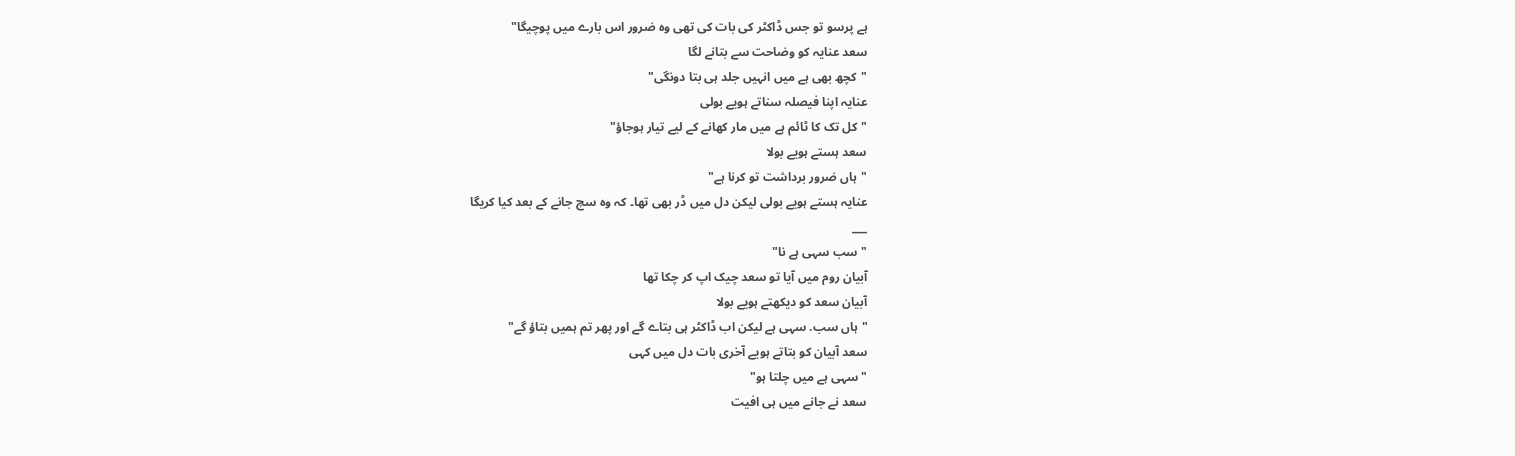ہے پرسو تو جس ڈاکٹر کی بات کی تھی وہ ضرور اس بارے میں پوچیگا"
سعد عنایہ کو وضاحت سے بتانے لگا
"کچھ بھی ہے میں انہیں جلد ہی بتا دونگی"
عنایہ اپنا فیصلہ سناتے ہویے بولی
"کل تک کا ٹائم ہے میں مار کھانے کے لیے تیار ہوجاؤ"
سعد ہستے ہویے بولا
"ہاں ضرور برداشت تو کرنا ہے"
عنایہ ہستے ہویے بولی لیکن دل میں ڈر بھی تھا۔ کہ وہ سچ جانے کے بعد کیا کریگا
___
"سب سہی ہے نا"
آبیان روم میں آیا تو سعد چیک اپ کر چکا تھا
آبیان سعد کو دیکھتے ہویے بولا
"ہاں سب. سہی ہے لیکن اب ڈاکٹر ہی بتاے گے اور پھر تم ہمیں بتاؤ گے"
سعد آبیان کو بتاتے ہویے آخری بات دل میں کہی
"سہی ہے میں چلتا ہو"
سعد نے جانے میں ہی افيت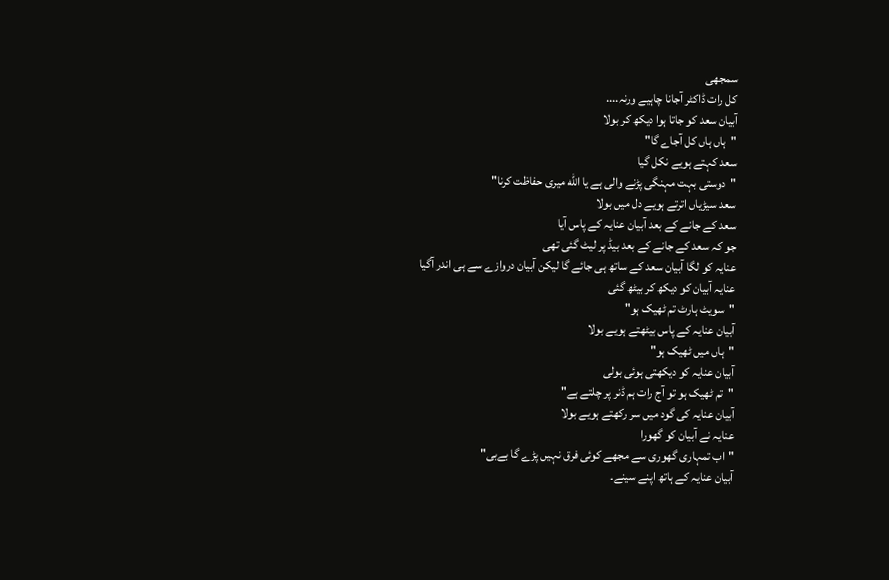سمجھی
کل رات ڈاکٹر آجانا چاہیے ورنہ....
آبیان سعد کو جاتا ہوا دیکھ کر بولا
"ہاں ہاں کل آجاے گا"
سعد کہتے ہویے نکل گیا
"دوستی بہت مہنگی پڑنے والی ہے یا اللّه میری حفاظت کرنا"
سعد سیڑیاں اترتے ہویے دل میں بولا
سعد کے جانے کے بعد آبیان عنایہ کے پاس آیا
جو کہ سعد کے جانے کے بعد بیڈ پر لیٹ گئی تھی
عنایہ کو لگا آبیان سعد کے ساتھ ہی جائے گا لیکن آبیان دروازے سے ہی اندر آگیا
عنایہ آبیان کو دیکھ کر بیٹھ گئی
"سویٹ ہارٹ تم ٹھیک ہو"
آبیان عنایہ کے پاس بیٹھتے ہویے بولا
"ہاں میں ٹھیک ہو"
آبیان عنایہ کو دیکھتی ہوئی بولی
"تم ٹھیک ہو تو آج رات ہم ڈنر پر چلتے ہے"
آبیان عنایہ کی گود میں سر رکھتے ہویے بولا
عنایہ نے آبیان کو گھورا
"اب تمہاری گھوری سے مجھے کوئی فرق نہیں پڑے گا بےبی"
آبیان عنایہ کے ہاتھ اپنے سینے۔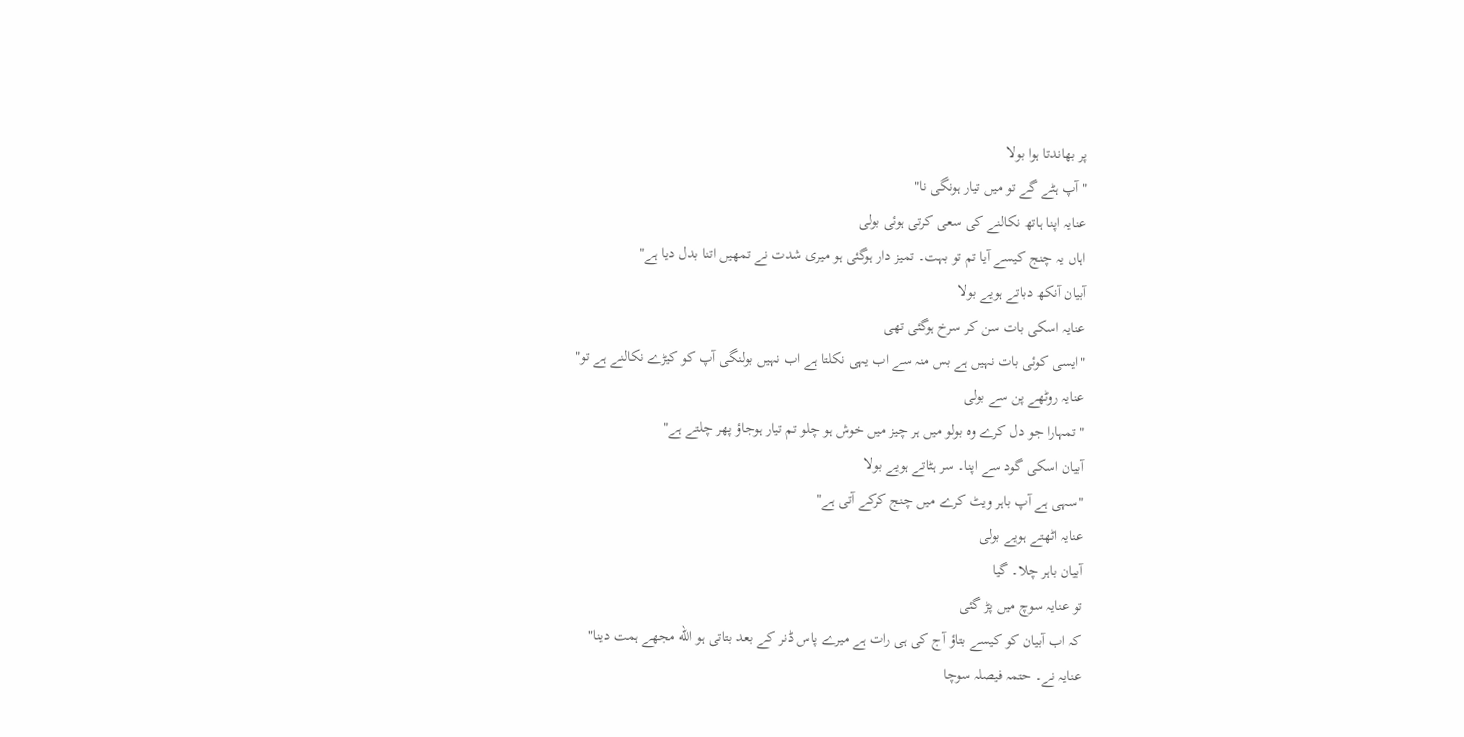پر بھاندتا ہوا بولا
"آپ ہٹے گے تو میں تیار ہونگی نا"
عنایہ اپنا ہاتھ نکالنے کی سعی کرتی ہوئی بولی
اہاں یہ چنج کیسے آیا تم تو بہت۔ تمیز دار ہوگئی ہو میری شدت نے تمھیں اتنا بدل دیا ہے"
آبیان آنکھ دباتے ہویے بولا
عنایہ اسکی بات سن کر سرخ ہوگئی تھی
"ایسی کوئی بات نہیں ہے بس منہ سے اب یہی نکلتا ہے اب نہیں بولنگی آپ کو کیڑے نکالنے ہے تو"
عنایہ روٹھے پن سے بولی
"تمہارا جو دل کرے وہ بولو میں ہر چیز میں خوش ہو چلو تم تیار ہوجاؤ پھر چلتے ہے"
آبیان اسکی گود سے اپنا۔ سر ہٹاتے ہویے بولا
"سہی ہے آپ باہر ویٹ کرے میں چنج کرکے آتی ہے"
عنایہ اٹھتے ہویے بولی
آبیان باہر چلا۔ گیا
تو عنایہ سوچ میں پڑ گئی
کہ اب آبیان کو کیسے بتاؤ آج کی ہی رات ہے میرے پاس ڈنر کے بعد بتاتی ہو اللّه مجھے ہمت دینا"
عنایہ نے۔ حتمہ فیصلہ سوچا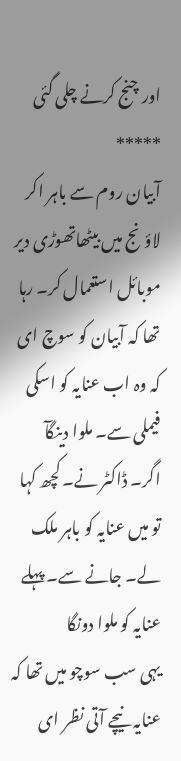اور چنج کرنے چلی گئی
*****
آبیان روم سے باہر اکر لاؤنج میں بیٹھاتھوڑی دیر موبائل استعمال کر۔ رہا تھا کہ آبیان کو سوچ ای کہ وہ اب عنایہ کو اسکی فیملی سے۔ ملوا دینگآ
اگر۔ ڈاکٹر نے۔ کچھ کہا تو میں عنایہ کو باہر ملک لے۔ جانے سے۔ پہلے عنایہ کو ملوا دونگا
یہی سب سوچو میں تھا کہ عنایہ نیچے آتی نظر ای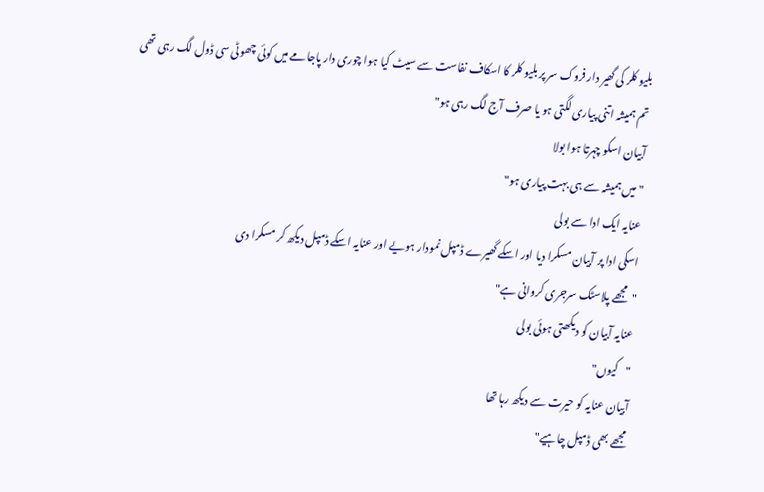بلیو کلر کی گھیر دار فروک سر پر بلیو کلر کا اسکاف نفاست سے سیٹ کیا ہوا چوری دار پاجامے میں کوئی چھوٹی سی ڈول لگ رہی تھی
تم ہمیشہ اتنی پیاری لگتی ہو یا صرف آج لگ رہی ہو"
آبیان اسکو چہرتا ہوا بولا
"میں ہمیشہ سے ہی بہت پیاری ہو"
عنایہ ایک ادا سے بولی
اسکی ادا پر آبیان مسکرا دیا اور اسکے گھیرے ڈمپل نمودار ہویے اور عنایہ اسکے ڈمپل دیکھ کر مسکرا دی
"مجھے پلاسٹک سرجری کروانی ہے"
عنایہ آبیان کو دیکھتی ہوئی بولی
"کیوں"
آبیان عنایہ کو حیرت سے دیکھ رہا تھا
مجھے بھی ڈمپل چاہیے"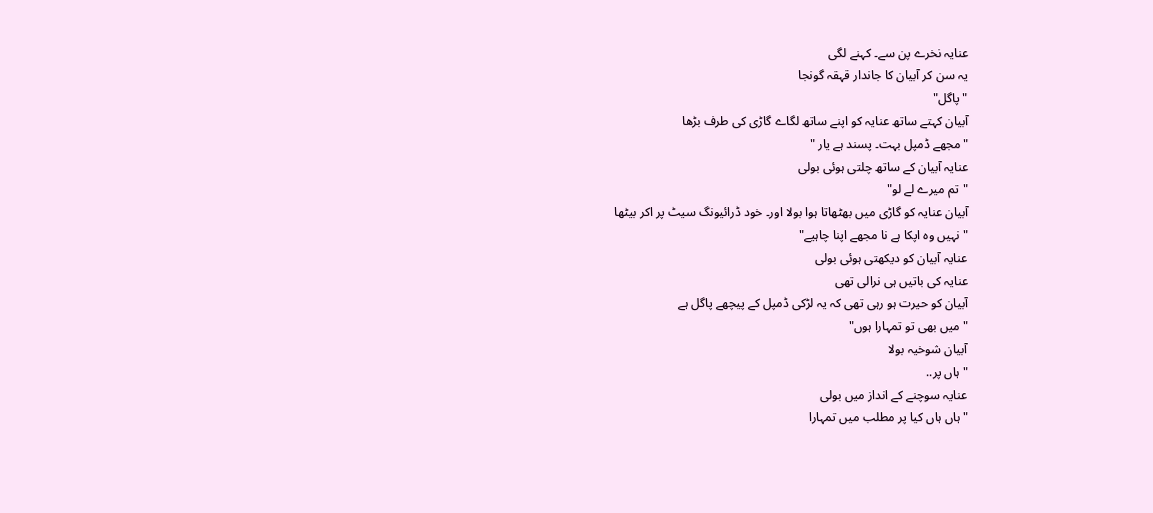عنایہ نخرے پن سے۔ کہنے لگی
یہ سن کر آبیان کا جاندار قہقہ گونجا
"پاگل"
آبیان کہتے ساتھ عنایہ کو اپنے ساتھ لگاے گاڑی کی طرف بڑھا
"مجھے ڈمپل بہت۔ پسند ہے یار "
عنایہ آبیان کے ساتھ چلتی ہوئی بولی
"تم میرے لے لو"
آبیان عنایہ کو گاڑی میں بھٹھاتا ہوا بولا اور۔ خود ڈرائیونگ سیٹ پر اکر بیٹھا
"نہیں وہ اپکا ہے نا مجھے اپنا چاہیے"
عنایہ آبیان کو دیکھتی ہوئی بولی
عنایہ کی باتیں ہی نرالی تھی
آبیان کو حیرت ہو رہی تھی کہ یہ لڑکی ڈمپل کے پیچھے پاگل ہے
"میں بھی تو تمہارا ہوں"
آبیان شوخیہ بولا
"ہاں پر..
عنایہ سوچنے کے انداز میں بولی
"ہاں ہاں کیا پر مطلب میں تمہارا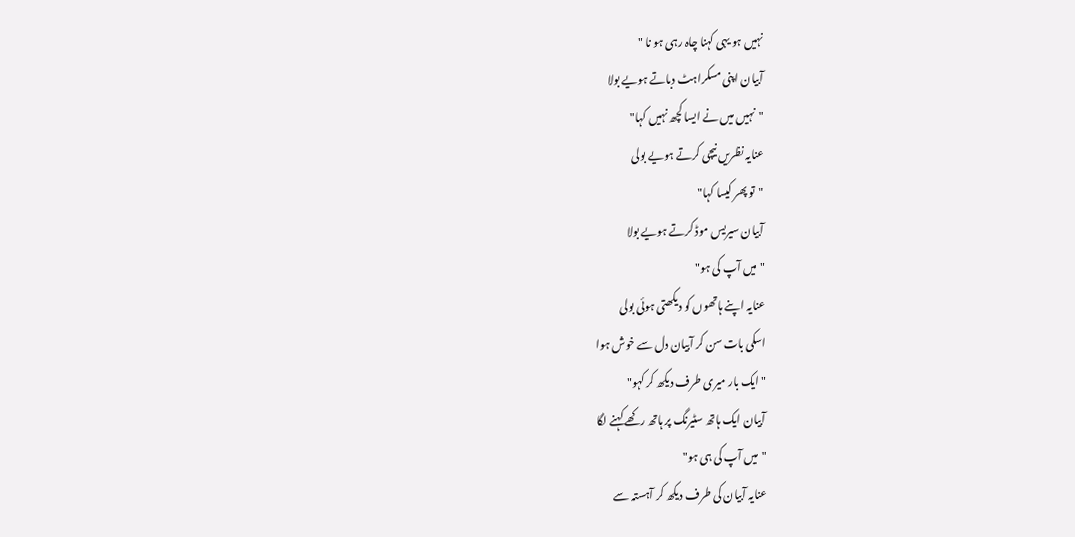نہیں ہو یہی کہنا چاہ رہی ہو نا "
آبیان اپنی مسکراہٹ دباتے ہویے بولا
"نہیں میں نے ایسا کچھ نہیں کہا"
عنایہ نظریں نیچی کرتے ہویے بولی
"تو پھر کیسا کہا"
آبیان سیریس موڈ کرتے ہویے بولا
"میں آپ کی ہو"
عنایہ اپنے ہاتھوں کو دیکھتی ہوئی بولی
اسکی بات سن کر آبیان دل سے خوش ہوا
"ایک بار میری طرف دیکھ کر کہو"
آبیان ایک ہاتھ سٹیرنگ پر ہاتھ رکھے کہنے لگا
"میں آپ کی ہی ہو"
عنایہ آبیان کی طرف دیکھ کر آہستہ سے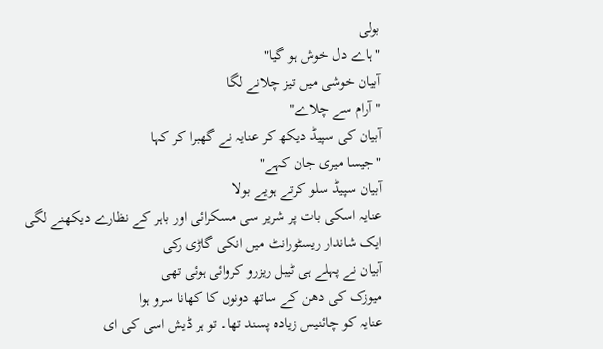بولی
"ہاے دل خوش ہو گیا"
آبیان خوشی میں تیز چلانے لگا
"آرام سے چلاے"
آبیان کی سپیڈ دیکھ کر عنایہ نے گھبرا کر کہا
"جیسا میری جان کہے"
آبیان سپیڈ سلو کرتے ہویے بولا
عنایہ اسکی بات پر شریر سی مسکرائی اور باہر کے نظارے دیکھنے لگی
ایک شاندار ریسٹورانٹ میں انکی گاڑی رکی
آبیان نے پہلے ہی ٹیبل ریزرو کروائی ہوئی تھی
میوزک کی دھن کے ساتھ دونوں کا کھانا سرو ہوا
عنایہ کو چائنیس زیادہ پسند تھا۔ تو ہر ڈیش اسی کی ای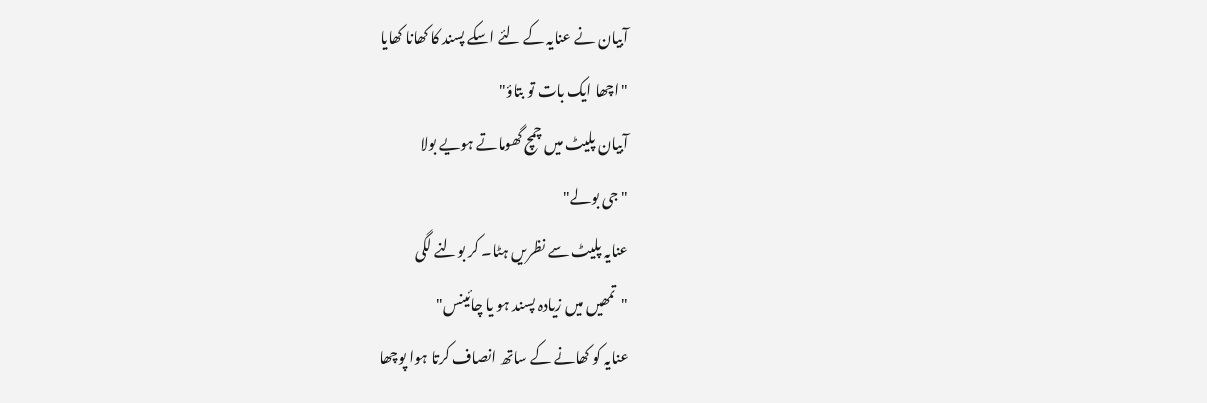آبیان نے عنایہ کے لئے اسکے پسند کا کھانا کھایا
"اچھا ایک بات تو بتاؤ"
آبیان پلیٹ میں چمچ گھوماتے ہویے بولا
"جی بولے"
عنایہ پلیٹ سے نظریں ہٹا۔ کر بولنے لگی
"تمھیں میں زیادہ پسند ہو یا چائینس"
عنایہ کو کھانے کے ساتھ انصاف کرتا ہوا پوچھا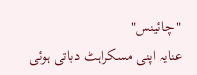"چائینس"
عنایہ اپنی مسکراہٹ دباتی ہوئی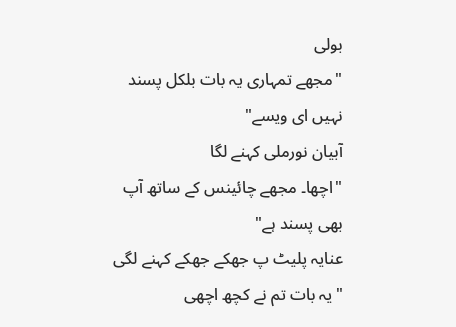بولی
"مجھے تمہاری یہ بات بلکل پسند نہیں ای ویسے"
آبیان نورملی کہنے لگا
"اچھا۔ مجھے چائینس کے ساتھ آپ بھی پسند ہے"
عنایہ پلیٹ پ جھکے جھکے کہنے لگی
"یہ بات تم نے کچھ اچھی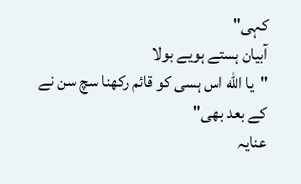کہی"
آبیان ہستے ہویے بولا
"یا اللّه اس ہسی کو قائم رکھنا سچ سن نے کے بعد بھی"
عنایہ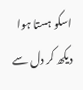اسکو ہستا ہوا دیکھ کر دل سے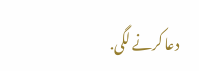دعا کرنے لگی.